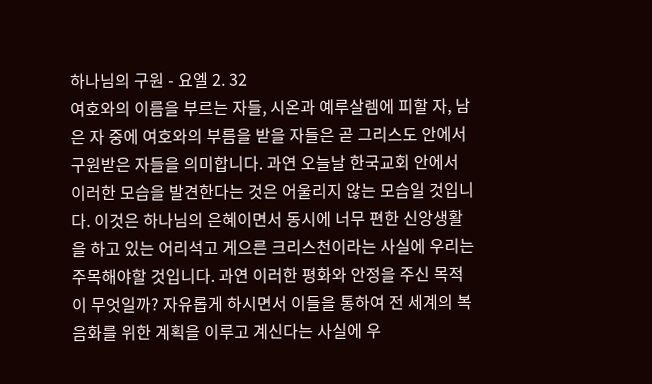하나님의 구원 - 요엘 2. 32
여호와의 이름을 부르는 자들, 시온과 예루살렘에 피할 자, 남은 자 중에 여호와의 부름을 받을 자들은 곧 그리스도 안에서 구원받은 자들을 의미합니다. 과연 오늘날 한국교회 안에서 이러한 모습을 발견한다는 것은 어울리지 않는 모습일 것입니다. 이것은 하나님의 은혜이면서 동시에 너무 편한 신앙생활을 하고 있는 어리석고 게으른 크리스천이라는 사실에 우리는 주목해야할 것입니다. 과연 이러한 평화와 안정을 주신 목적이 무엇일까? 자유롭게 하시면서 이들을 통하여 전 세계의 복음화를 위한 계획을 이루고 계신다는 사실에 우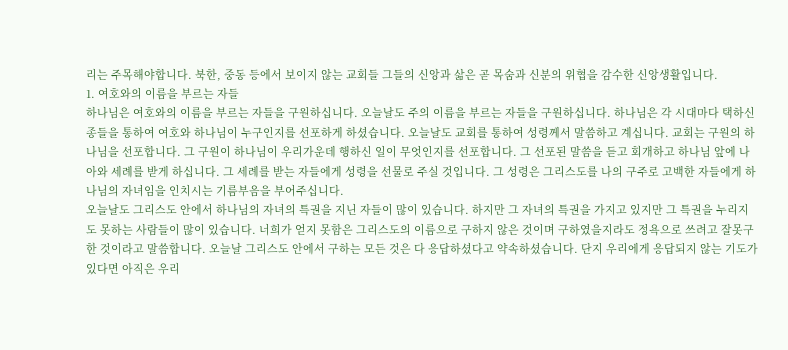리는 주목해야합니다. 북한, 중동 등에서 보이지 않는 교회들 그들의 신앙과 삶은 곧 목숨과 신분의 위협을 감수한 신앙생활입니다.
1. 여호와의 이름을 부르는 자들
하나님은 여호와의 이름을 부르는 자들을 구원하십니다. 오늘날도 주의 이름을 부르는 자들을 구원하십니다. 하나님은 각 시대마다 택하신 종들을 통하여 여호와 하나님이 누구인지를 선포하게 하셨습니다. 오늘날도 교회를 통하여 성령께서 말씀하고 계십니다. 교회는 구원의 하나님을 선포합니다. 그 구원이 하나님이 우리가운데 행하신 일이 무엇인지를 선포합니다. 그 선포된 말씀을 듣고 회개하고 하나님 앞에 나아와 세례를 받게 하십니다. 그 세례를 받는 자들에게 성령을 선물로 주실 것입니다. 그 성령은 그리스도를 나의 구주로 고백한 자들에게 하나님의 자녀임을 인치시는 기름부음을 부어주십니다.
오늘날도 그리스도 안에서 하나님의 자녀의 특권을 지닌 자들이 많이 있습니다. 하지만 그 자녀의 특권을 가지고 있지만 그 특권을 누리지도 못하는 사람들이 많이 있습니다. 너희가 얻지 못함은 그리스도의 이름으로 구하지 않은 것이며 구하였을지라도 정욕으로 쓰려고 잘못구한 것이라고 말씀합니다. 오늘날 그리스도 안에서 구하는 모든 것은 다 응답하셨다고 약속하셨습니다. 단지 우리에게 응답되지 않는 기도가 있다면 아직은 우리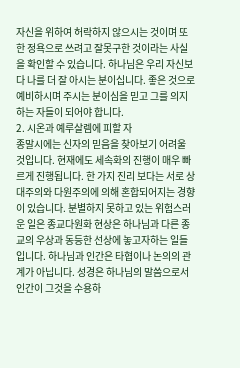자신을 위하여 허락하지 않으시는 것이며 또한 정욕으로 쓰려고 잘못구한 것이라는 사실을 확인할 수 있습니다. 하나님은 우리 자신보다 나를 더 잘 아시는 분이십니다. 좋은 것으로 예비하시며 주시는 분이심을 믿고 그를 의지하는 자들이 되어야 합니다.
2. 시온과 예루살렘에 피할 자
종말시에는 신자의 믿음을 찾아보기 어려울 것입니다. 현재에도 세속화의 진행이 매우 빠르게 진행됩니다. 한 가지 진리 보다는 서로 상대주의와 다원주의에 의해 혼합되어지는 경향이 있습니다. 분별하지 못하고 있는 위험스러운 일은 종교다원화 현상은 하나님과 다른 종교의 우상과 동등한 선상에 놓고자하는 일들입니다. 하나님과 인간은 타협이나 논의의 관계가 아닙니다. 성경은 하나님의 말씀으로서 인간이 그것을 수용하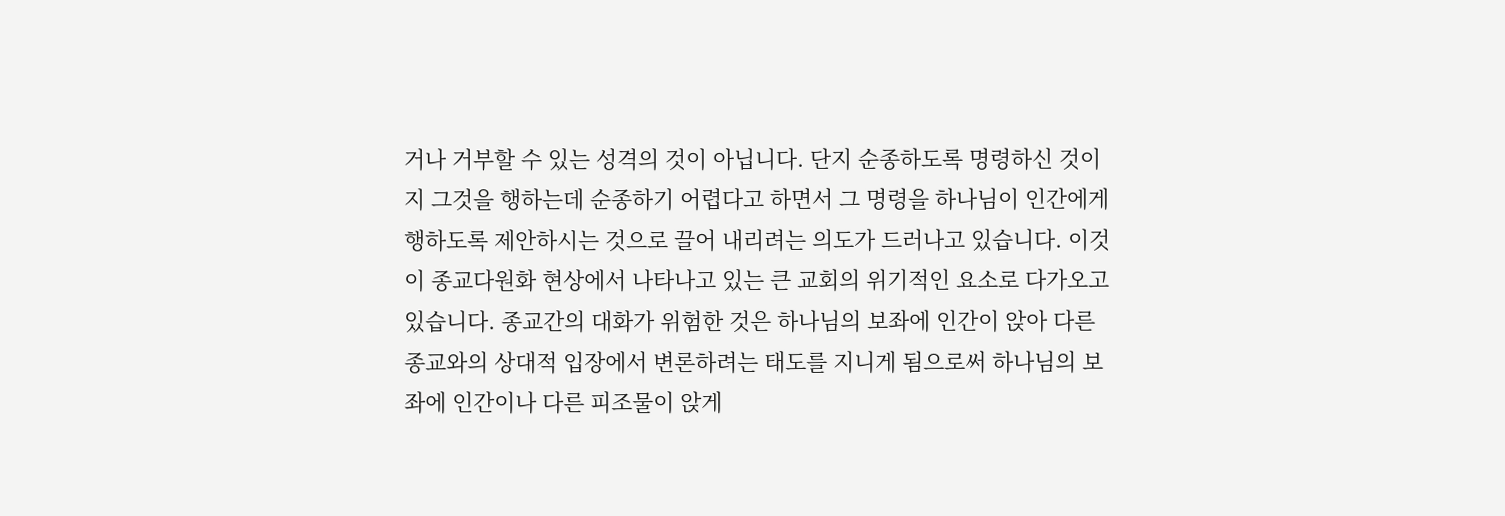거나 거부할 수 있는 성격의 것이 아닙니다. 단지 순종하도록 명령하신 것이지 그것을 행하는데 순종하기 어렵다고 하면서 그 명령을 하나님이 인간에게 행하도록 제안하시는 것으로 끌어 내리려는 의도가 드러나고 있습니다. 이것이 종교다원화 현상에서 나타나고 있는 큰 교회의 위기적인 요소로 다가오고 있습니다. 종교간의 대화가 위험한 것은 하나님의 보좌에 인간이 앉아 다른 종교와의 상대적 입장에서 변론하려는 태도를 지니게 됨으로써 하나님의 보좌에 인간이나 다른 피조물이 앉게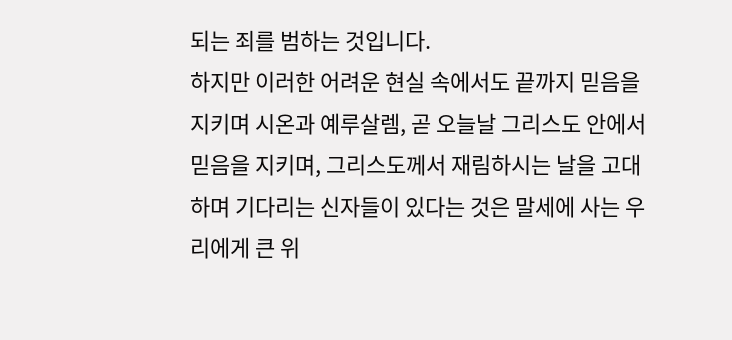되는 죄를 범하는 것입니다.
하지만 이러한 어려운 현실 속에서도 끝까지 믿음을 지키며 시온과 예루살렘, 곧 오늘날 그리스도 안에서 믿음을 지키며, 그리스도께서 재림하시는 날을 고대하며 기다리는 신자들이 있다는 것은 말세에 사는 우리에게 큰 위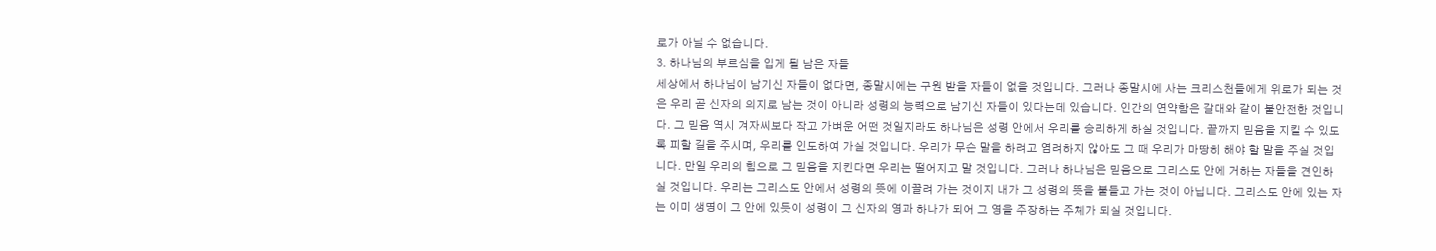로가 아닐 수 없습니다.
3. 하나님의 부르심을 입게 될 남은 자들
세상에서 하나님이 남기신 자들이 없다면, 종말시에는 구원 받을 자들이 없을 것입니다. 그러나 종말시에 사는 크리스천들에게 위로가 되는 것은 우리 곧 신자의 의지로 남는 것이 아니라 성령의 능력으로 남기신 자들이 있다는데 있습니다. 인간의 연약함은 갈대와 같이 불안전한 것입니다. 그 믿음 역시 겨자씨보다 작고 가벼운 어떤 것일지라도 하나님은 성령 안에서 우리를 승리하게 하실 것입니다. 끝까지 믿음을 지킬 수 있도록 피할 길을 주시며, 우리를 인도하여 가실 것입니다. 우리가 무슨 말을 하려고 염려하지 않아도 그 때 우리가 마땅히 해야 할 말을 주실 것입니다. 만일 우리의 힘으로 그 믿음을 지킨다면 우리는 떨어지고 말 것입니다. 그러나 하나님은 믿음으로 그리스도 안에 거하는 자들을 견인하실 것입니다. 우리는 그리스도 안에서 성령의 뜻에 이끌려 가는 것이지 내가 그 성령의 뜻을 붙들고 가는 것이 아닙니다. 그리스도 안에 있는 자는 이미 생명이 그 안에 있듯이 성령이 그 신자의 영과 하나가 되어 그 영을 주장하는 주체가 되실 것입니다.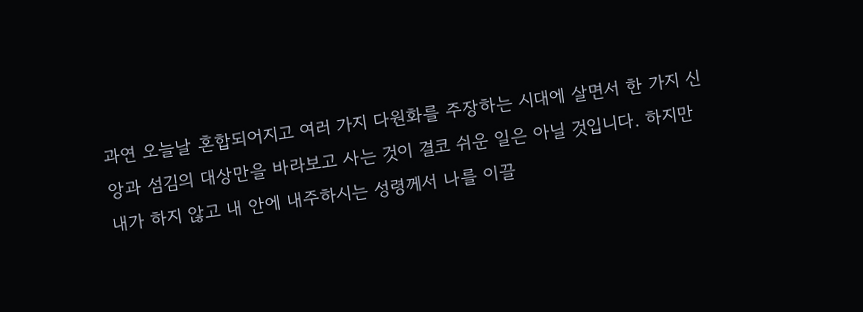과연 오늘날 혼합되어지고 여러 가지 다원화를 주장하는 시대에 살면서 한 가지 신앙과 섬김의 대상만을 바라보고 사는 것이 결코 쉬운 일은 아닐 것입니다. 하지만 내가 하지 않고 내 안에 내주하시는 성령께서 나를 이끌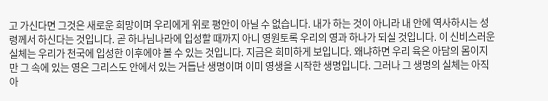고 가신다면 그것은 새로운 희망이며 우리에게 위로 평안이 아닐 수 없습니다. 내가 하는 것이 아니라 내 안에 역사하시는 성령께서 하신다는 것입니다. 곧 하나님나라에 입성할 때까지 아니 영원토록 우리의 영과 하나가 되실 것입니다. 이 신비스러운 실체는 우리가 천국에 입성한 이후에야 볼 수 있는 것입니다. 지금은 희미하게 보입니다. 왜냐하면 우리 육은 아담의 몸이지만 그 속에 있는 영은 그리스도 안에서 있는 거듭난 생명이며 이미 영생을 시작한 생명입니다. 그러나 그 생명의 실체는 아직 아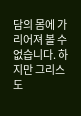담의 몸에 가리어져 볼 수 없습니다. 하지만 그리스도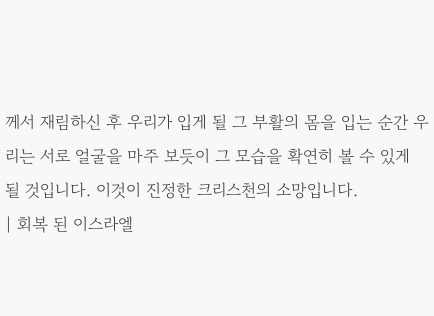께서 재림하신 후 우리가 입게 될 그 부활의 몸을 입는 순간 우리는 서로 얼굴을 마주 보듯이 그 모습을 확연히 볼 수 있게 될 것입니다. 이것이 진정한 크리스천의 소망입니다.
| 회복 된 이스라엘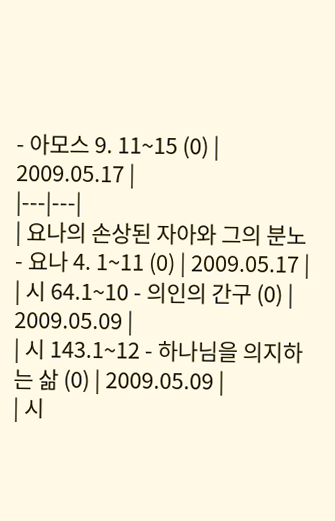- 아모스 9. 11~15 (0) | 2009.05.17 |
|---|---|
| 요나의 손상된 자아와 그의 분노 - 요나 4. 1~11 (0) | 2009.05.17 |
| 시 64.1~10 - 의인의 간구 (0) | 2009.05.09 |
| 시 143.1~12 - 하나님을 의지하는 삶 (0) | 2009.05.09 |
| 시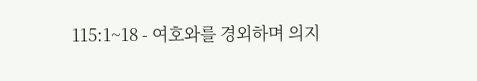115:1~18 - 여호와를 경외하며 의지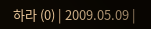하라 (0) | 2009.05.09 |